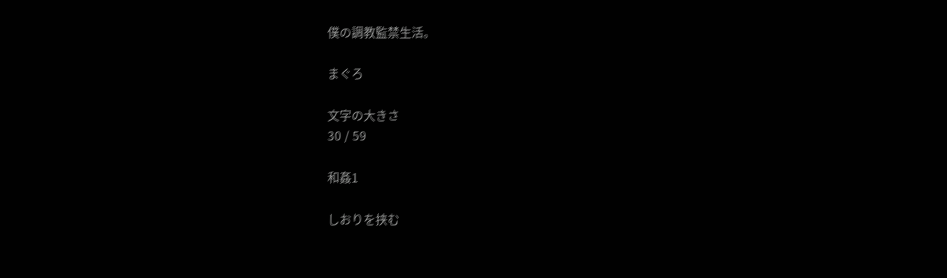僕の調教監禁生活。

まぐろ

文字の大きさ
30 / 59

和姦1

しおりを挟む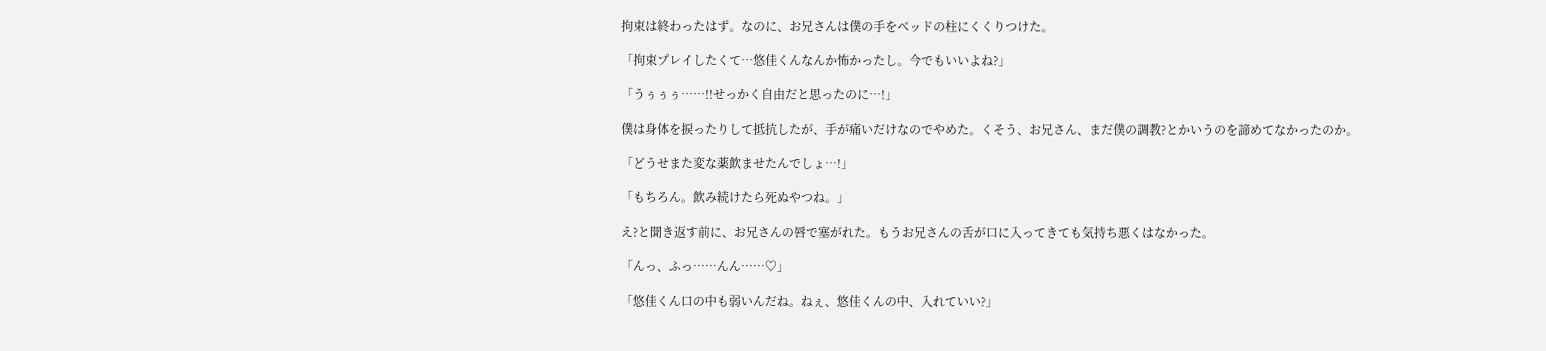拘束は終わったはず。なのに、お兄さんは僕の手をベッドの柱にくくりつけた。

「拘束プレイしたくて…悠佳くんなんか怖かったし。今でもいいよね?」

「うぅぅぅ……!!せっかく自由だと思ったのに…!」

僕は身体を捩ったりして抵抗したが、手が痛いだけなのでやめた。くそう、お兄さん、まだ僕の調教?とかいうのを諦めてなかったのか。

「どうせまた変な薬飲ませたんでしょ…!」

「もちろん。飲み続けたら死ぬやつね。」

え?と聞き返す前に、お兄さんの唇で塞がれた。もうお兄さんの舌が口に入ってきても気持ち悪くはなかった。

「んっ、ふっ……んん……♡」

「悠佳くん口の中も弱いんだね。ねぇ、悠佳くんの中、入れていい?」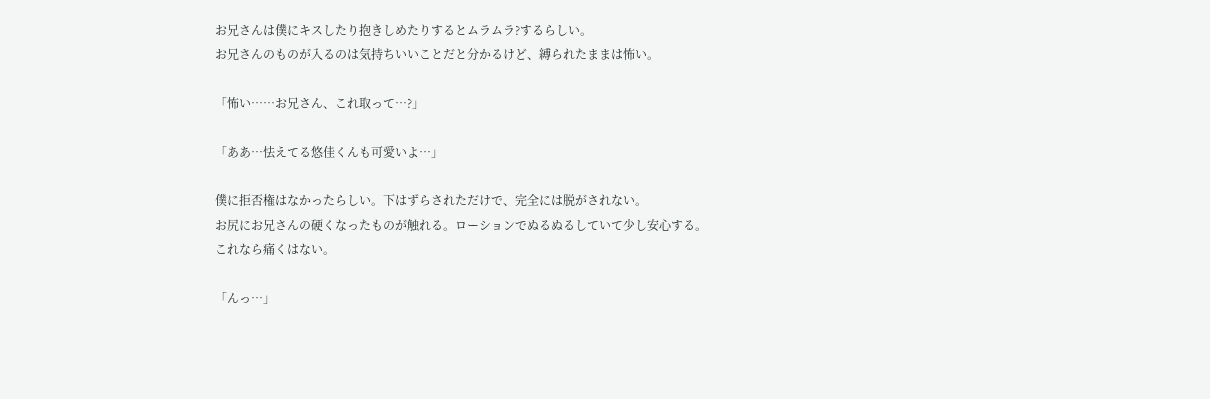お兄さんは僕にキスしたり抱きしめたりするとムラムラ?するらしい。
お兄さんのものが入るのは気持ちいいことだと分かるけど、縛られたままは怖い。

「怖い……お兄さん、これ取って…?」

「ああ…怯えてる悠佳くんも可愛いよ…」

僕に拒否権はなかったらしい。下はずらされただけで、完全には脱がされない。
お尻にお兄さんの硬くなったものが触れる。ローションでぬるぬるしていて少し安心する。
これなら痛くはない。

「んっ…」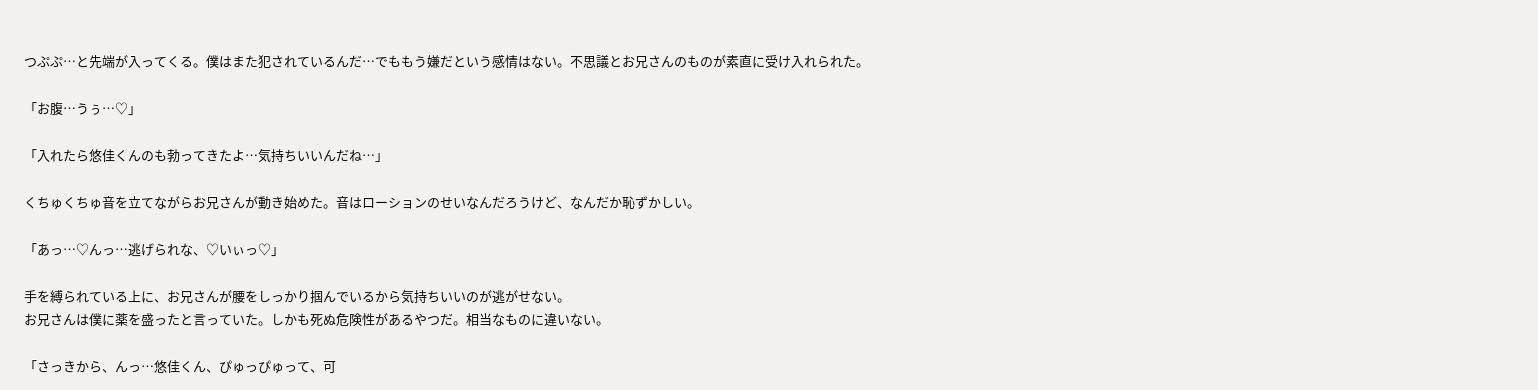つぷぷ…と先端が入ってくる。僕はまた犯されているんだ…でももう嫌だという感情はない。不思議とお兄さんのものが素直に受け入れられた。

「お腹…うぅ…♡」

「入れたら悠佳くんのも勃ってきたよ…気持ちいいんだね…」

くちゅくちゅ音を立てながらお兄さんが動き始めた。音はローションのせいなんだろうけど、なんだか恥ずかしい。

「あっ…♡んっ…逃げられな、♡いぃっ♡」

手を縛られている上に、お兄さんが腰をしっかり掴んでいるから気持ちいいのが逃がせない。
お兄さんは僕に薬を盛ったと言っていた。しかも死ぬ危険性があるやつだ。相当なものに違いない。

「さっきから、んっ…悠佳くん、ぴゅっぴゅって、可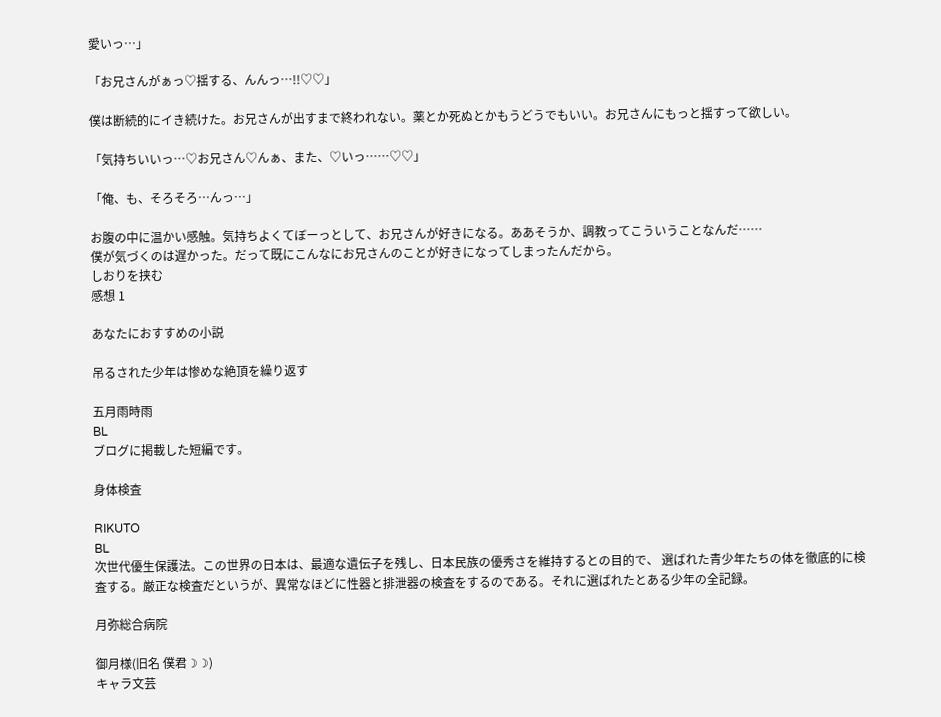愛いっ…」

「お兄さんがぁっ♡揺する、んんっ…!!♡♡」

僕は断続的にイき続けた。お兄さんが出すまで終われない。薬とか死ぬとかもうどうでもいい。お兄さんにもっと揺すって欲しい。

「気持ちいいっ…♡お兄さん♡んぁ、また、♡いっ……♡♡」

「俺、も、そろそろ…んっ…」

お腹の中に温かい感触。気持ちよくてぼーっとして、お兄さんが好きになる。ああそうか、調教ってこういうことなんだ……
僕が気づくのは遅かった。だって既にこんなにお兄さんのことが好きになってしまったんだから。
しおりを挟む
感想 1

あなたにおすすめの小説

吊るされた少年は惨めな絶頂を繰り返す

五月雨時雨
BL
ブログに掲載した短編です。

身体検査

RIKUTO
BL
次世代優生保護法。この世界の日本は、最適な遺伝子を残し、日本民族の優秀さを維持するとの目的で、 選ばれた青少年たちの体を徹底的に検査する。厳正な検査だというが、異常なほどに性器と排泄器の検査をするのである。それに選ばれたとある少年の全記録。

月弥総合病院

御月様(旧名 僕君☽☽)
キャラ文芸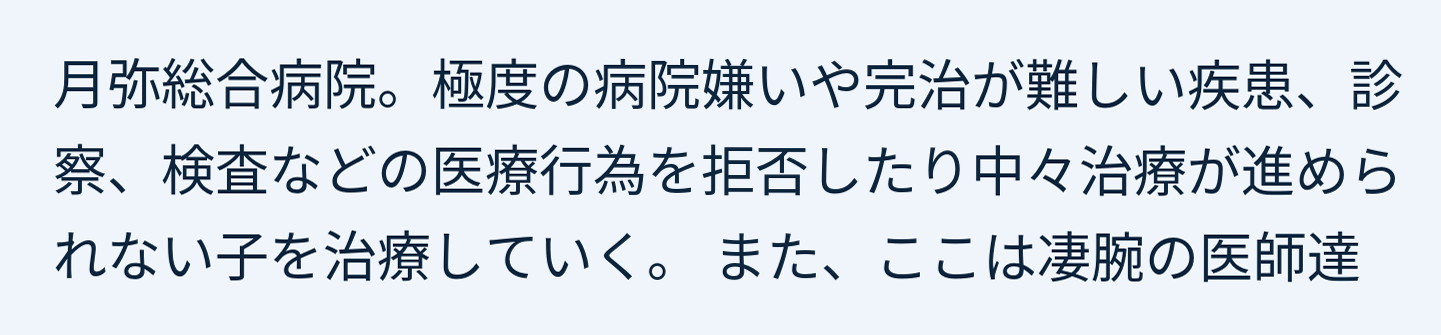月弥総合病院。極度の病院嫌いや完治が難しい疾患、診察、検査などの医療行為を拒否したり中々治療が進められない子を治療していく。 また、ここは凄腕の医師達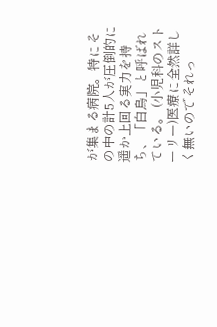が集まる病院。特にその中の計5人が圧倒的に遥か上回る実力を持ち、「白鳥」と呼ばれている。 (小児科のストーリー)医療に全然詳しく無いのでそれっ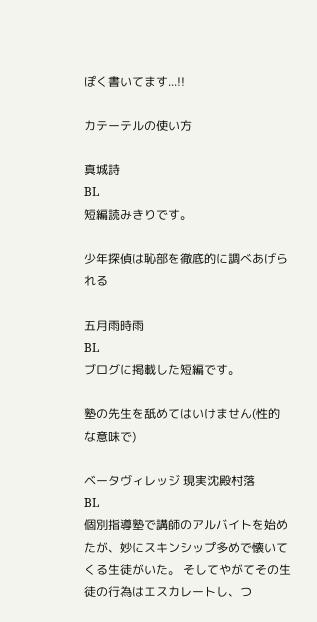ぽく書いてます...!!

カテーテルの使い方

真城詩
BL
短編読みきりです。

少年探偵は恥部を徹底的に調べあげられる

五月雨時雨
BL
ブログに掲載した短編です。

塾の先生を舐めてはいけません(性的な意味で)

ベータヴィレッジ 現実沈殿村落
BL
個別指導塾で講師のアルバイトを始めたが、妙にスキンシップ多めで懐いてくる生徒がいた。 そしてやがてその生徒の行為はエスカレートし、つ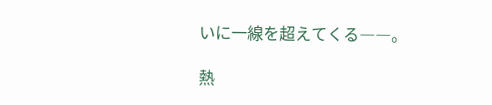いに一線を超えてくる――。

熱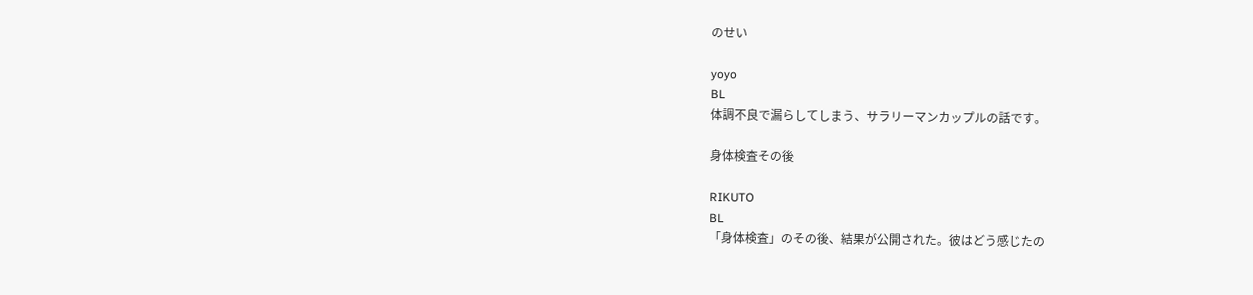のせい

yoyo
BL
体調不良で漏らしてしまう、サラリーマンカップルの話です。

身体検査その後

RIKUTO
BL
「身体検査」のその後、結果が公開された。彼はどう感じたの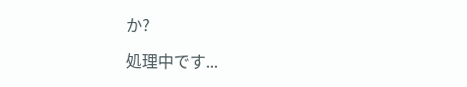か?

処理中です...